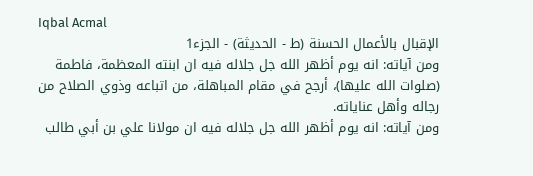Iqbal Acmal
الإقبال بالأعمال الحسنة (ط - الحديثة) - الجزء1
ومن آياته: انه يوم أظهر الله جل جلاله فيه ان ابنته المعظمة، فاطمة (صلوات الله عليها)، أرجح في مقام المباهلة، من اتباعه وذوي الصلاح من رجاله وأهل عناياته.
ومن آياته: انه يوم أظهر الله جل جلاله فيه ان مولانا علي بن أبي طالب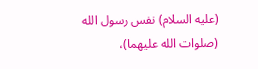(عليه السلام) نفس رسول الله (صلوات الله عليهما)،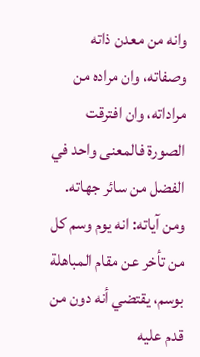وانه من معدن ذاته وصفاته، وان مراده من مراداته، وان افترقت الصورة فالمعنى واحد في الفضل من سائر جهاته.
ومن آياته: انه يوم وسم كل من تأخر عن مقام المباهلة بوسم، يقتضي أنه دون من قدم عليه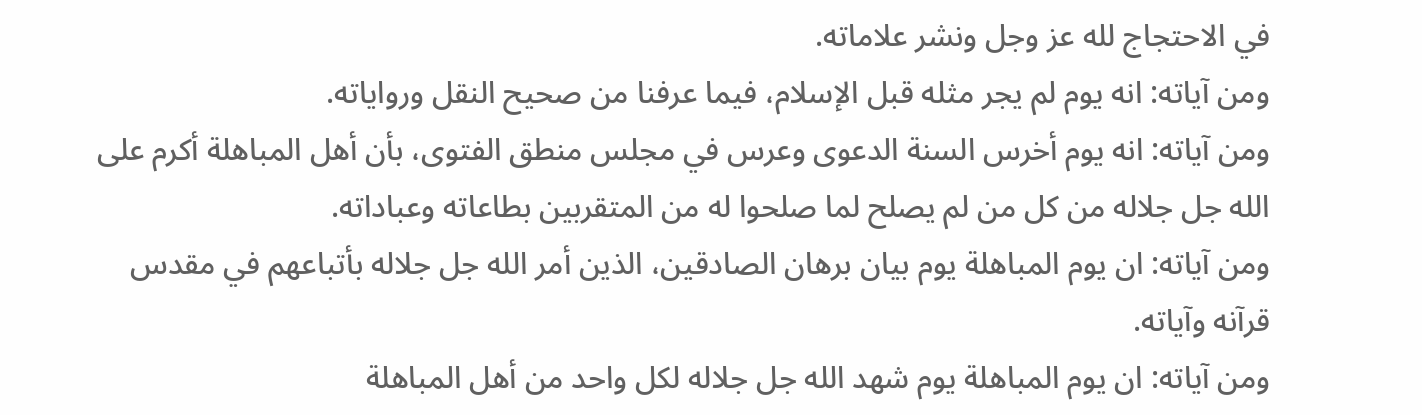في الاحتجاج لله عز وجل ونشر علاماته.
ومن آياته: انه يوم لم يجر مثله قبل الإسلام، فيما عرفنا من صحيح النقل ورواياته.
ومن آياته: انه يوم أخرس السنة الدعوى وعرس في مجلس منطق الفتوى، بأن أهل المباهلة أكرم على الله جل جلاله من كل من لم يصلح لما صلحوا له من المتقربين بطاعاته وعباداته.
ومن آياته: ان يوم المباهلة يوم بيان برهان الصادقين، الذين أمر الله جل جلاله بأتباعهم في مقدس قرآنه وآياته.
ومن آياته: ان يوم المباهلة يوم شهد الله جل جلاله لكل واحد من أهل المباهلة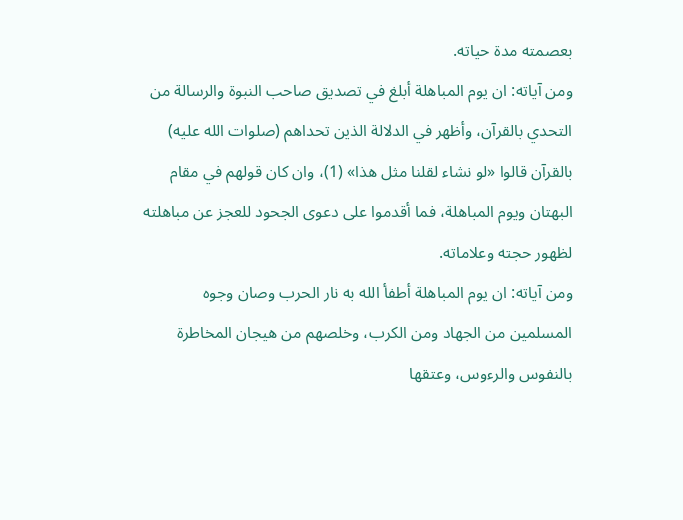بعصمته مدة حياته.
ومن آياته: ان يوم المباهلة أبلغ في تصديق صاحب النبوة والرسالة من التحدي بالقرآن، وأظهر في الدلالة الذين تحداهم (صلوات الله عليه) بالقرآن قالوا «لو نشاء لقلنا مثل هذا» (1)، وان كان قولهم في مقام البهتان ويوم المباهلة، فما أقدموا على دعوى الجحود للعجز عن مباهلته لظهور حجته وعلاماته.
ومن آياته: ان يوم المباهلة أطفأ الله به نار الحرب وصان وجوه المسلمين من الجهاد ومن الكرب، وخلصهم من هيجان المخاطرة بالنفوس والرءوس، وعتقها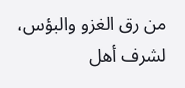من رق الغزو والبؤس، لشرف أهل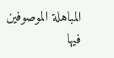المباهلة الموصوفين فيها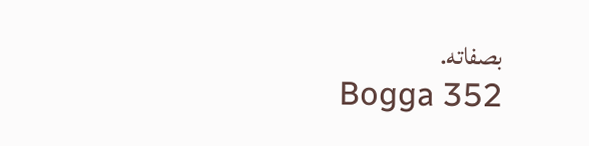بصفاته.
Bogga 352